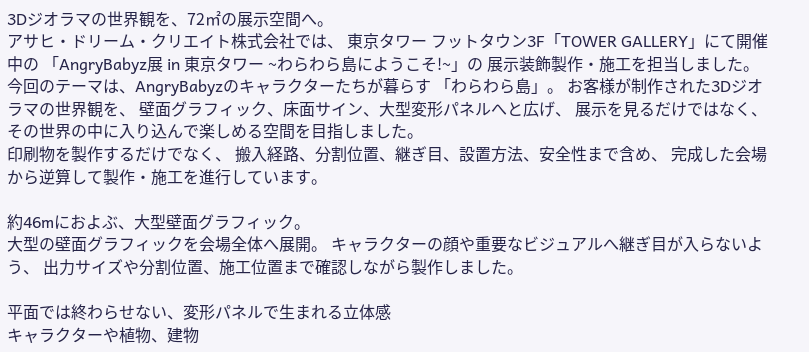3Dジオラマの世界観を、72㎡の展示空間へ。
アサヒ・ドリーム・クリエイト株式会社では、 東京タワー フットタウン3F「TOWER GALLERY」にて開催中の 「AngryBabyz展 in 東京タワー ~わらわら島にようこそ!~」の 展示装飾製作・施工を担当しました。
今回のテーマは、AngryBabyzのキャラクターたちが暮らす 「わらわら島」。 お客様が制作された3Dジオラマの世界観を、 壁面グラフィック、床面サイン、大型変形パネルへと広げ、 展示を見るだけではなく、 その世界の中に入り込んで楽しめる空間を目指しました。
印刷物を製作するだけでなく、 搬入経路、分割位置、継ぎ目、設置方法、安全性まで含め、 完成した会場から逆算して製作・施工を進行しています。

約46mにおよぶ、大型壁面グラフィック。
大型の壁面グラフィックを会場全体へ展開。 キャラクターの顔や重要なビジュアルへ継ぎ目が入らないよう、 出力サイズや分割位置、施工位置まで確認しながら製作しました。

平面では終わらせない、変形パネルで生まれる立体感
キャラクターや植物、建物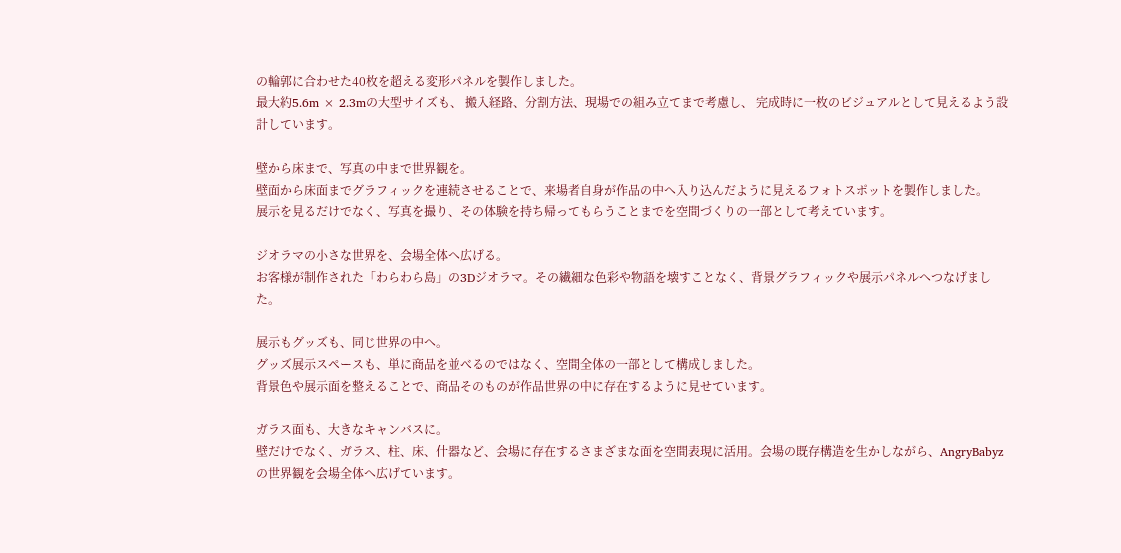の輪郭に合わせた40枚を超える変形パネルを製作しました。
最大約5.6m × 2.3mの大型サイズも、 搬入経路、分割方法、現場での組み立てまで考慮し、 完成時に一枚のビジュアルとして見えるよう設計しています。

壁から床まで、写真の中まで世界観を。
壁面から床面までグラフィックを連続させることで、来場者自身が作品の中へ入り込んだように見えるフォトスポットを製作しました。
展示を見るだけでなく、写真を撮り、その体験を持ち帰ってもらうことまでを空間づくりの一部として考えています。

ジオラマの小さな世界を、会場全体へ広げる。
お客様が制作された「わらわら島」の3Dジオラマ。その繊細な色彩や物語を壊すことなく、背景グラフィックや展示パネルへつなげました。

展示もグッズも、同じ世界の中へ。
グッズ展示スペースも、単に商品を並べるのではなく、空間全体の一部として構成しました。
背景色や展示面を整えることで、商品そのものが作品世界の中に存在するように見せています。

ガラス面も、大きなキャンバスに。
壁だけでなく、ガラス、柱、床、什器など、会場に存在するさまざまな面を空間表現に活用。会場の既存構造を生かしながら、AngryBabyzの世界観を会場全体へ広げています。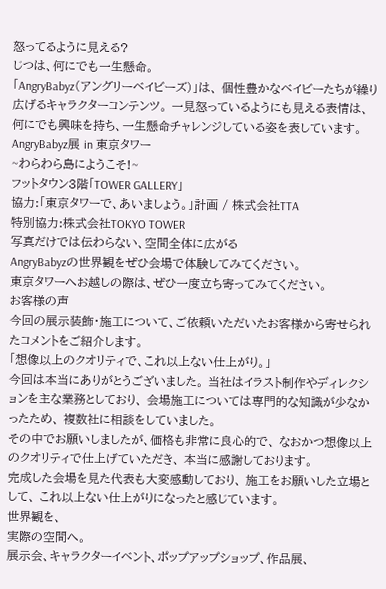怒ってるように見える?
じつは、何にでも一生懸命。
「AngryBabyz(アングリーベイビーズ)」は、 個性豊かなベイビーたちが繰り広げるキャラクターコンテンツ。 一見怒っているようにも見える表情は、 何にでも興味を持ち、一生懸命チャレンジしている姿を表しています。
AngryBabyz展 in 東京タワー
~わらわら島にようこそ!~
フットタウン3階「TOWER GALLERY」
協力:「東京タワーで、あいましょう。」計画 / 株式会社TTA
特別協力:株式会社TOKYO TOWER
写真だけでは伝わらない、空間全体に広がる
AngryBabyzの世界観をぜひ会場で体験してみてください。
東京タワーへお越しの際は、ぜひ一度立ち寄ってみてください。
お客様の声
今回の展示装飾・施工について、ご依頼いただいたお客様から寄せられたコメントをご紹介します。
「想像以上のクオリティで、これ以上ない仕上がり。」
今回は本当にありがとうございました。 当社はイラスト制作やディレクションを主な業務としており、 会場施工については専門的な知識が少なかったため、 複数社に相談をしていました。
その中でお願いしましたが、価格も非常に良心的で、 なおかつ想像以上のクオリティで仕上げていただき、 本当に感謝しております。
完成した会場を見た代表も大変感動しており、 施工をお願いした立場として、 これ以上ない仕上がりになったと感じています。
世界観を、
実際の空間へ。
展示会、キャラクターイベント、ポップアップショップ、作品展、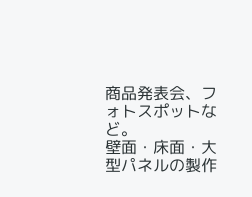商品発表会、フォトスポットなど。
壁面・床面・大型パネルの製作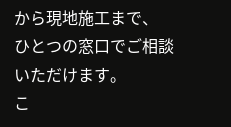から現地施工まで、
ひとつの窓口でご相談いただけます。
こ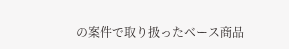の案件で取り扱ったベース商品